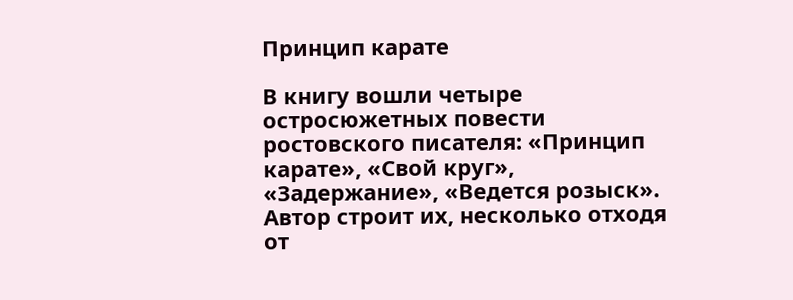Принцип карате

В книгу вошли четыре остросюжетных повести ростовского писателя: «Принцип карате», «Свой круг», «Задержание», «Ведется розыск». Автор строит их, несколько отходя от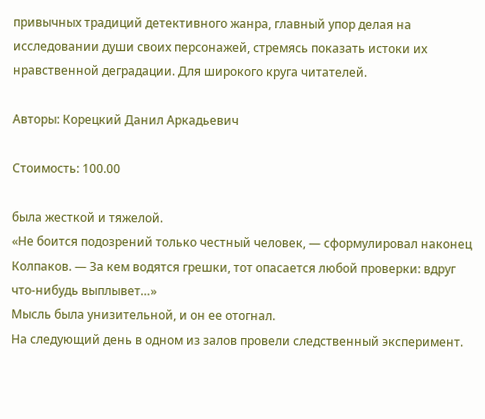привычных традиций детективного жанра, главный упор делая на исследовании души своих персонажей, стремясь показать истоки их нравственной деградации. Для широкого круга читателей.

Авторы: Корецкий Данил Аркадьевич

Стоимость: 100.00

была жесткой и тяжелой.
«Не боится подозрений только честный человек, — сформулировал наконец Колпаков. — За кем водятся грешки, тот опасается любой проверки: вдруг что-нибудь выплывет…»
Мысль была унизительной, и он ее отогнал.
На следующий день в одном из залов провели следственный эксперимент.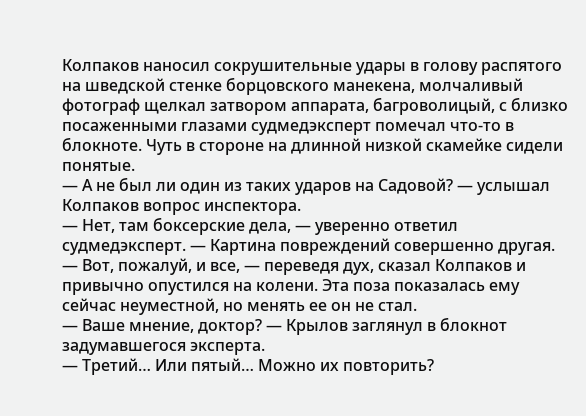Колпаков наносил сокрушительные удары в голову распятого на шведской стенке борцовского манекена, молчаливый фотограф щелкал затвором аппарата, багроволицый, с близко посаженными глазами судмедэксперт помечал что-то в блокноте. Чуть в стороне на длинной низкой скамейке сидели понятые.
— А не был ли один из таких ударов на Садовой? — услышал Колпаков вопрос инспектора.
— Нет, там боксерские дела, — уверенно ответил судмедэксперт. — Картина повреждений совершенно другая.
— Вот, пожалуй, и все, — переведя дух, сказал Колпаков и привычно опустился на колени. Эта поза показалась ему сейчас неуместной, но менять ее он не стал.
— Ваше мнение, доктор? — Крылов заглянул в блокнот задумавшегося эксперта.
— Третий… Или пятый… Можно их повторить?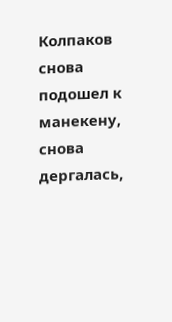Колпаков снова подошел к манекену, снова дергалась,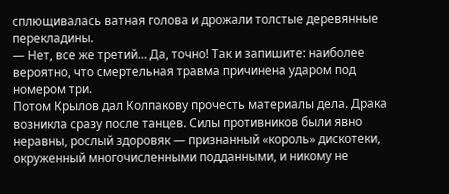сплющивалась ватная голова и дрожали толстые деревянные перекладины.
— Нет, все же третий… Да, точно! Так и запишите: наиболее вероятно, что смертельная травма причинена ударом под номером три.
Потом Крылов дал Колпакову прочесть материалы дела. Драка возникла сразу после танцев. Силы противников были явно неравны, рослый здоровяк — признанный «король» дискотеки, окруженный многочисленными подданными, и никому не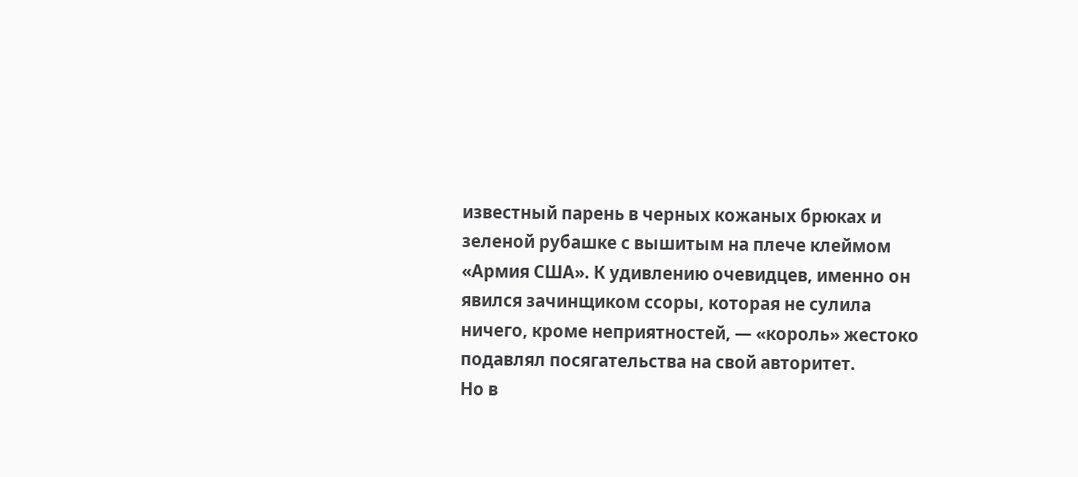известный парень в черных кожаных брюках и зеленой рубашке с вышитым на плече клеймом «Армия США». К удивлению очевидцев, именно он явился зачинщиком ссоры, которая не сулила ничего, кроме неприятностей, — «король» жестоко подавлял посягательства на свой авторитет.
Но в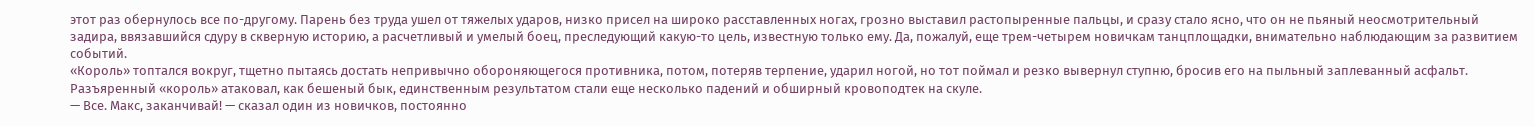этот раз обернулось все по-другому. Парень без труда ушел от тяжелых ударов, низко присел на широко расставленных ногах, грозно выставил растопыренные пальцы, и сразу стало ясно, что он не пьяный неосмотрительный задира, ввязавшийся сдуру в скверную историю, а расчетливый и умелый боец, преследующий какую-то цель, известную только ему. Да, пожалуй, еще трем-четырем новичкам танцплощадки, внимательно наблюдающим за развитием событий.
«Король» топтался вокруг, тщетно пытаясь достать непривычно обороняющегося противника, потом, потеряв терпение, ударил ногой, но тот поймал и резко вывернул ступню, бросив его на пыльный заплеванный асфальт.
Разъяренный «король» атаковал, как бешеный бык, единственным результатом стали еще несколько падений и обширный кровоподтек на скуле.
— Все. Макс, заканчивай! — сказал один из новичков, постоянно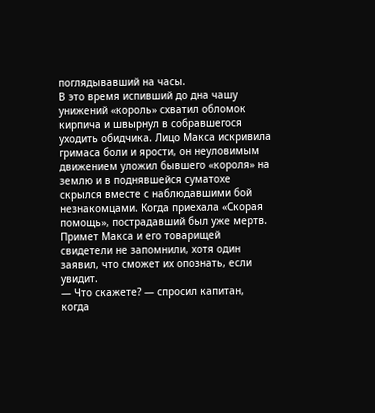поглядывавший на часы.
В это время испивший до дна чашу унижений «король» схватил обломок кирпича и швырнул в собравшегося уходить обидчика. Лицо Макса искривила гримаса боли и ярости, он неуловимым движением уложил бывшего «короля» на землю и в поднявшейся суматохе скрылся вместе с наблюдавшими бой незнакомцами. Когда приехала «Скорая помощь», пострадавший был уже мертв.
Примет Макса и его товарищей свидетели не запомнили, хотя один заявил, что сможет их опознать, если увидит.
— Что скажете? — спросил капитан, когда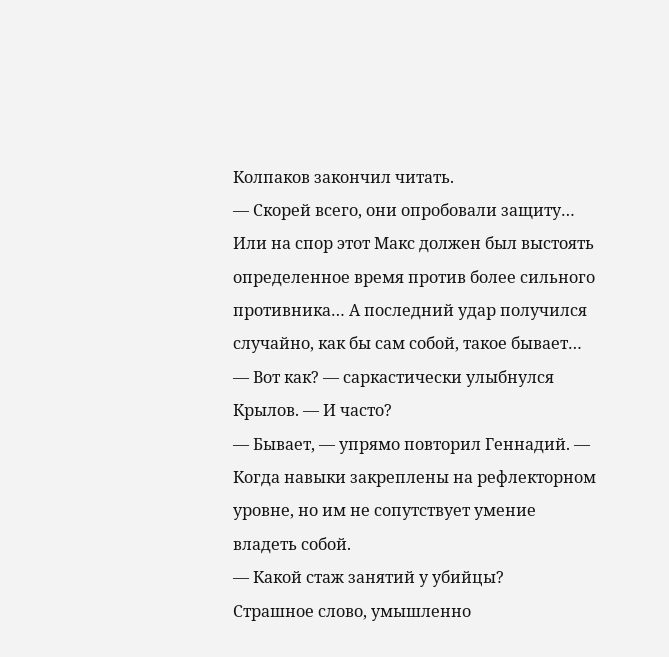Колпаков закончил читать.
— Скорей всего, они опробовали защиту… Или на спор этот Макс должен был выстоять определенное время против более сильного противника… А последний удар получился случайно, как бы сам собой, такое бывает…
— Вот как? — саркастически улыбнулся Крылов. — И часто?
— Бывает, — упрямо повторил Геннадий. — Когда навыки закреплены на рефлекторном уровне, но им не сопутствует умение владеть собой.
— Какой стаж занятий у убийцы?
Страшное слово, умышленно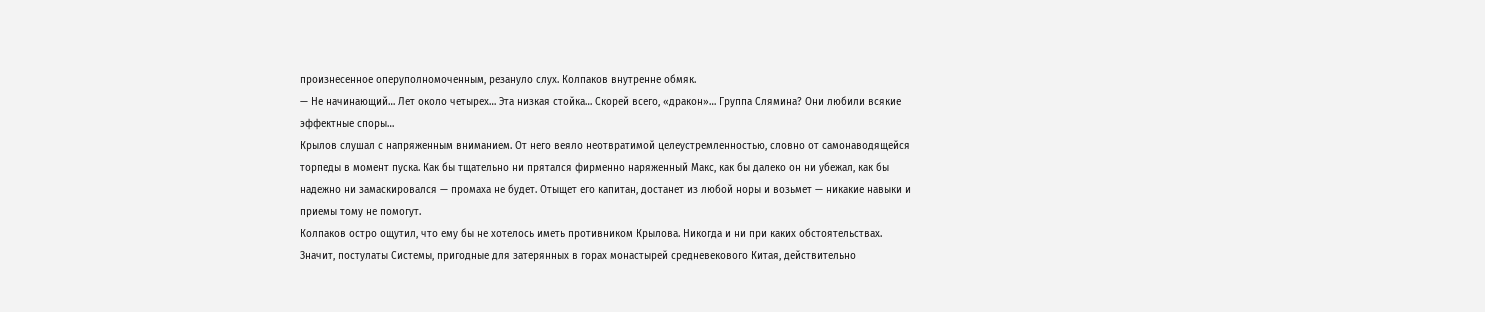произнесенное оперуполномоченным, резануло слух. Колпаков внутренне обмяк.
— Не начинающий… Лет около четырех… Эта низкая стойка… Скорей всего, «дракон»… Группа Слямина? Они любили всякие эффектные споры…
Крылов слушал с напряженным вниманием. От него веяло неотвратимой целеустремленностью, словно от самонаводящейся торпеды в момент пуска. Как бы тщательно ни прятался фирменно наряженный Макс, как бы далеко он ни убежал, как бы надежно ни замаскировался — промаха не будет. Отыщет его капитан, достанет из любой норы и возьмет — никакие навыки и приемы тому не помогут.
Колпаков остро ощутил, что ему бы не хотелось иметь противником Крылова. Никогда и ни при каких обстоятельствах.
Значит, постулаты Системы, пригодные для затерянных в горах монастырей средневекового Китая, действительно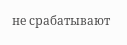не срабатывают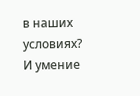в наших условиях? И умение